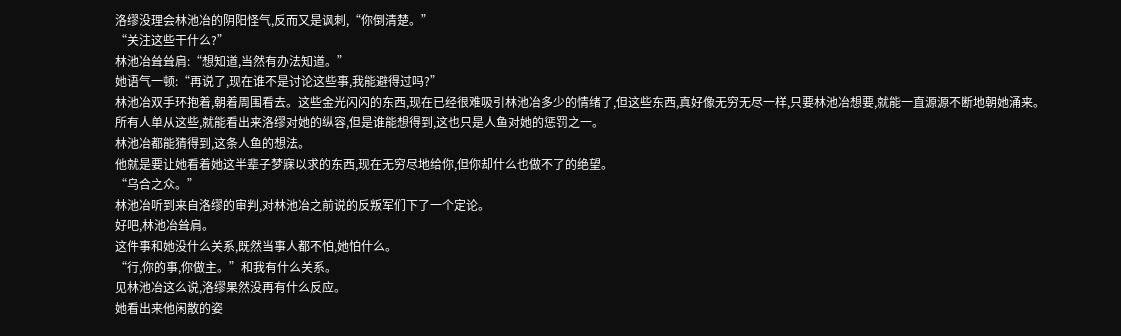洛缪没理会林池冶的阴阳怪气,反而又是讽刺,“你倒清楚。”
“关注这些干什么?”
林池冶耸耸肩:“想知道,当然有办法知道。”
她语气一顿:“再说了,现在谁不是讨论这些事,我能避得过吗?”
林池冶双手环抱着,朝着周围看去。这些金光闪闪的东西,现在已经很难吸引林池冶多少的情绪了,但这些东西,真好像无穷无尽一样,只要林池冶想要,就能一直源源不断地朝她涌来。
所有人单从这些,就能看出来洛缪对她的纵容,但是谁能想得到,这也只是人鱼对她的惩罚之一。
林池冶都能猜得到,这条人鱼的想法。
他就是要让她看着她这半辈子梦寐以求的东西,现在无穷尽地给你,但你却什么也做不了的绝望。
“乌合之众。”
林池冶听到来自洛缪的审判,对林池冶之前说的反叛军们下了一个定论。
好吧,林池冶耸肩。
这件事和她没什么关系,既然当事人都不怕,她怕什么。
“行,你的事,你做主。”和我有什么关系。
见林池冶这么说,洛缪果然没再有什么反应。
她看出来他闲散的姿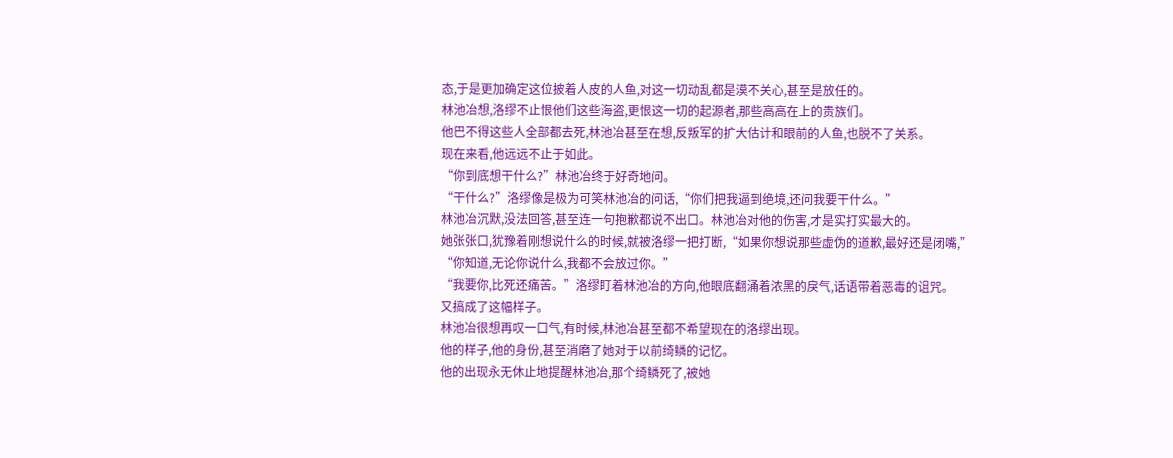态,于是更加确定这位披着人皮的人鱼,对这一切动乱都是漠不关心,甚至是放任的。
林池冶想,洛缪不止恨他们这些海盗,更恨这一切的起源者,那些高高在上的贵族们。
他巴不得这些人全部都去死,林池冶甚至在想,反叛军的扩大估计和眼前的人鱼,也脱不了关系。
现在来看,他远远不止于如此。
“你到底想干什么?”林池冶终于好奇地问。
“干什么?”洛缪像是极为可笑林池冶的问话,“你们把我逼到绝境,还问我要干什么。”
林池冶沉默,没法回答,甚至连一句抱歉都说不出口。林池冶对他的伤害,才是实打实最大的。
她张张口,犹豫着刚想说什么的时候,就被洛缪一把打断,“如果你想说那些虚伪的道歉,最好还是闭嘴,”
“你知道,无论你说什么,我都不会放过你。”
“我要你,比死还痛苦。”洛缪盯着林池冶的方向,他眼底翻涌着浓黑的戾气,话语带着恶毒的诅咒。
又搞成了这幅样子。
林池冶很想再叹一口气,有时候,林池冶甚至都不希望现在的洛缪出现。
他的样子,他的身份,甚至消磨了她对于以前绮鳞的记忆。
他的出现永无休止地提醒林池冶,那个绮鳞死了,被她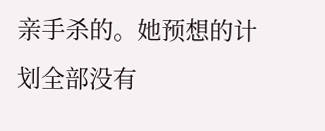亲手杀的。她预想的计划全部没有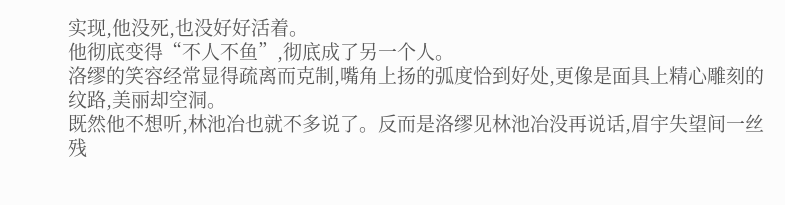实现,他没死,也没好好活着。
他彻底变得“不人不鱼”,彻底成了另一个人。
洛缪的笑容经常显得疏离而克制,嘴角上扬的弧度恰到好处,更像是面具上精心雕刻的纹路,美丽却空洞。
既然他不想听,林池冶也就不多说了。反而是洛缪见林池冶没再说话,眉宇失望间一丝残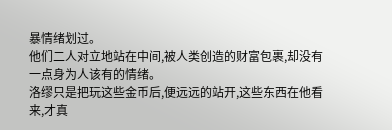暴情绪划过。
他们二人对立地站在中间,被人类创造的财富包裹,却没有一点身为人该有的情绪。
洛缪只是把玩这些金币后,便远远的站开,这些东西在他看来,才真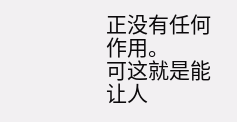正没有任何作用。
可这就是能让人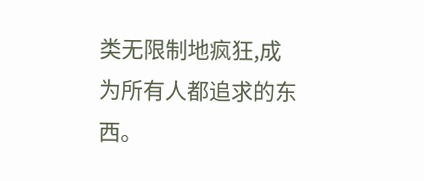类无限制地疯狂,成为所有人都追求的东西。